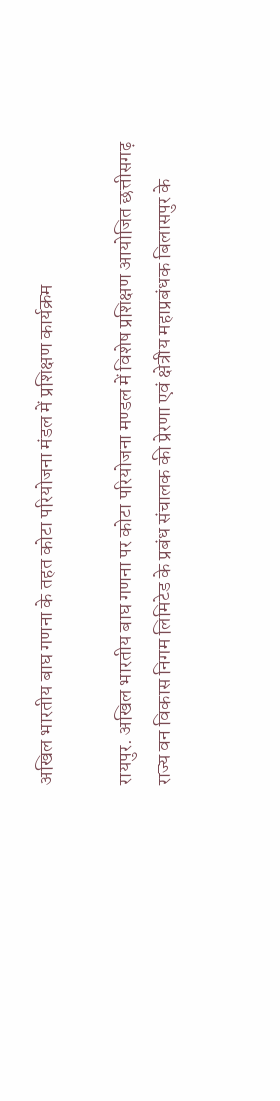अखिल भारतीय बाघ गणना के तहत कोटा परियोजना मंडल में प्रशिक्षण कार्यक्रम

रायपुर. अखिल भारतीय बाघ गणना पर कोटा परियोजना मण्डल में विशेष प्रशिक्षण आयोजित छत्तीसगढ़ राज्य वन विकास निगम लिमिटेड के प्रबंध संचालक की प्रेरणा एवं क्षेत्रीय महाप्रबंधक बिलासपुर के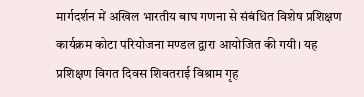मार्गदर्शन में अखिल भारतीय बाघ गणना से संबंधित विशेष प्रशिक्षण कार्यक्रम कोटा परियोजना मण्डल द्वारा आयोजित की गयी। यह प्रशिक्षण विगत दिवस शिवतराई विश्राम गृह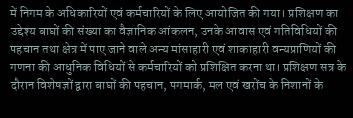में निगम के अधिकारियों एवं कर्मचारियों के लिए आयोजित की गया। प्रशिक्षण का उद्देश्य बाघों की संख्या का वैज्ञानिक आंकलन, उनके आवास एवं गतिविधियों की पहचान तथा क्षेत्र में पाए जाने वाले अन्य मांसाहारी एवं शाकाहारी वन्यप्राणियों की गणना की आधुनिक विधियों से कर्मचारियों को प्रशिक्षित करना था। प्रशिक्षण सत्र के दौरान विशेषज्ञों द्वारा बाघों की पहचान, पगमार्क, मल एवं खरोंच के निशानों के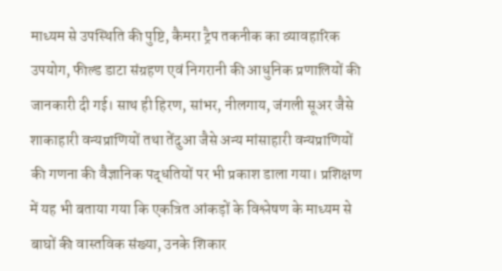माध्यम से उपस्थिति की पुष्टि, कैमरा ट्रैप तकनीक का व्यावहारिक उपयोग, फील्ड डाटा संग्रहण एवं निगरानी की आधुनिक प्रणालियों की जानकारी दी गई। साथ ही हिरण, सांभर, नीलगाय, जंगली सूअर जैसे शाकाहारी वन्यप्राणियों तथा तेंदुआ जैसे अन्य मांसाहारी वन्यप्राणियों की गणना की वैज्ञानिक पद्धतियों पर भी प्रकाश डाला गया। प्रशिक्षण में यह भी बताया गया कि एकत्रित आंकड़ों के विश्लेषण के माध्यम से बाघों की वास्तविक संख्या, उनके शिकार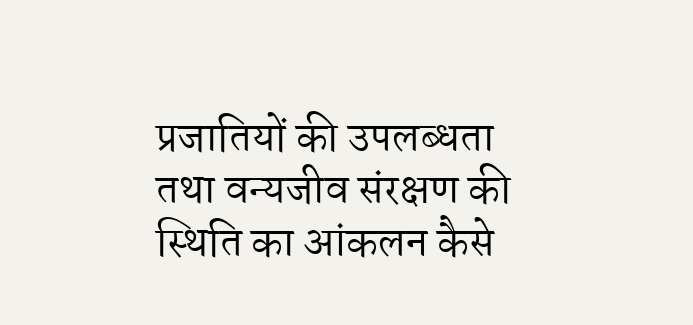प्रजातियों की उपलब्धता तथा वन्यजीव संरक्षण की स्थिति का आंकलन कैसे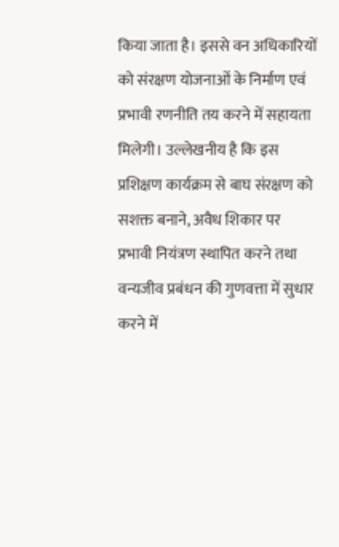किया जाता है। इससे वन अधिकारियों को संरक्षण योजनाओं के निर्माण एवं प्रभावी रणनीति तय करने में सहायता मिलेगी। उल्लेखनीय है कि इस प्रशिक्षण कार्यक्रम से बाघ संरक्षण को सशक्त बनाने, अवैध शिकार पर प्रभावी नियंत्रण स्थापित करने तथा वन्यजीव प्रबंधन की गुणवत्ता में सुधार करने में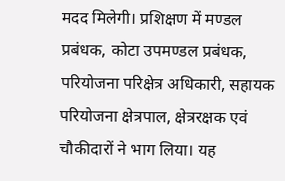मदद मिलेगी। प्रशिक्षण में मण्डल प्रबंधक, कोटा उपमण्डल प्रबंधक, परियोजना परिक्षेत्र अधिकारी, सहायक परियोजना क्षेत्रपाल, क्षेत्ररक्षक एवं चौकीदारों ने भाग लिया। यह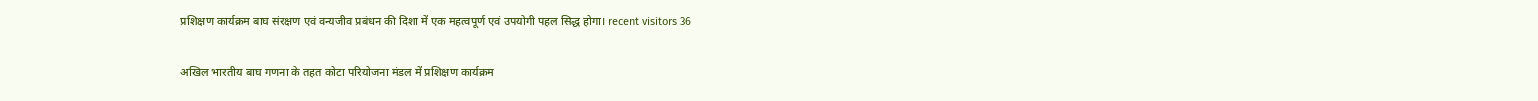प्रशिक्षण कार्यक्रम बाघ संरक्षण एवं वन्यजीव प्रबंधन की दिशा में एक महत्वपूर्ण एवं उपयोगी पहल सिद्ध होगा। recent visitors 36

अखिल भारतीय बाघ गणना के तहत कोटा परियोजना मंडल में प्रशिक्षण कार्यक्रम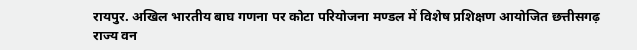रायपुर. अखिल भारतीय बाघ गणना पर कोटा परियोजना मण्डल में विशेष प्रशिक्षण आयोजित छत्तीसगढ़ राज्य वन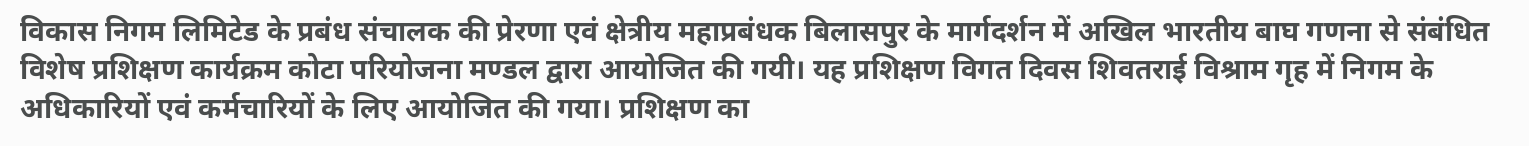विकास निगम लिमिटेड के प्रबंध संचालक की प्रेरणा एवं क्षेत्रीय महाप्रबंधक बिलासपुर के मार्गदर्शन में अखिल भारतीय बाघ गणना से संबंधित विशेष प्रशिक्षण कार्यक्रम कोटा परियोजना मण्डल द्वारा आयोजित की गयी। यह प्रशिक्षण विगत दिवस शिवतराई विश्राम गृह में निगम के अधिकारियों एवं कर्मचारियों के लिए आयोजित की गया। प्रशिक्षण का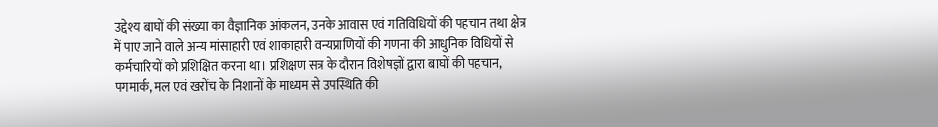उद्देश्य बाघों की संख्या का वैज्ञानिक आंकलन, उनके आवास एवं गतिविधियों की पहचान तथा क्षेत्र में पाए जाने वाले अन्य मांसाहारी एवं शाकाहारी वन्यप्राणियों की गणना की आधुनिक विधियों से कर्मचारियों को प्रशिक्षित करना था। प्रशिक्षण सत्र के दौरान विशेषज्ञों द्वारा बाघों की पहचान, पगमार्क, मल एवं खरोंच के निशानों के माध्यम से उपस्थिति की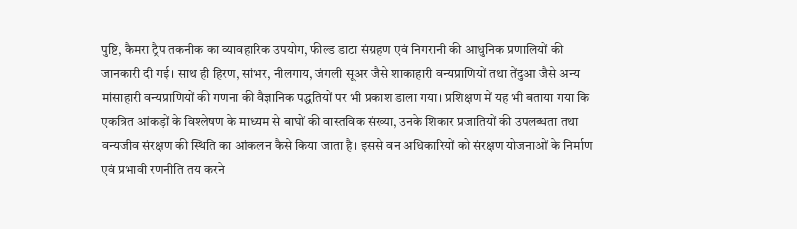पुष्टि, कैमरा ट्रैप तकनीक का व्यावहारिक उपयोग, फील्ड डाटा संग्रहण एवं निगरानी की आधुनिक प्रणालियों की जानकारी दी गई। साथ ही हिरण, सांभर, नीलगाय, जंगली सूअर जैसे शाकाहारी वन्यप्राणियों तथा तेंदुआ जैसे अन्य मांसाहारी वन्यप्राणियों की गणना की वैज्ञानिक पद्धतियों पर भी प्रकाश डाला गया। प्रशिक्षण में यह भी बताया गया कि एकत्रित आंकड़ों के विश्लेषण के माध्यम से बाघों की वास्तविक संख्या, उनके शिकार प्रजातियों की उपलब्धता तथा वन्यजीव संरक्षण की स्थिति का आंकलन कैसे किया जाता है। इससे वन अधिकारियों को संरक्षण योजनाओं के निर्माण एवं प्रभावी रणनीति तय करने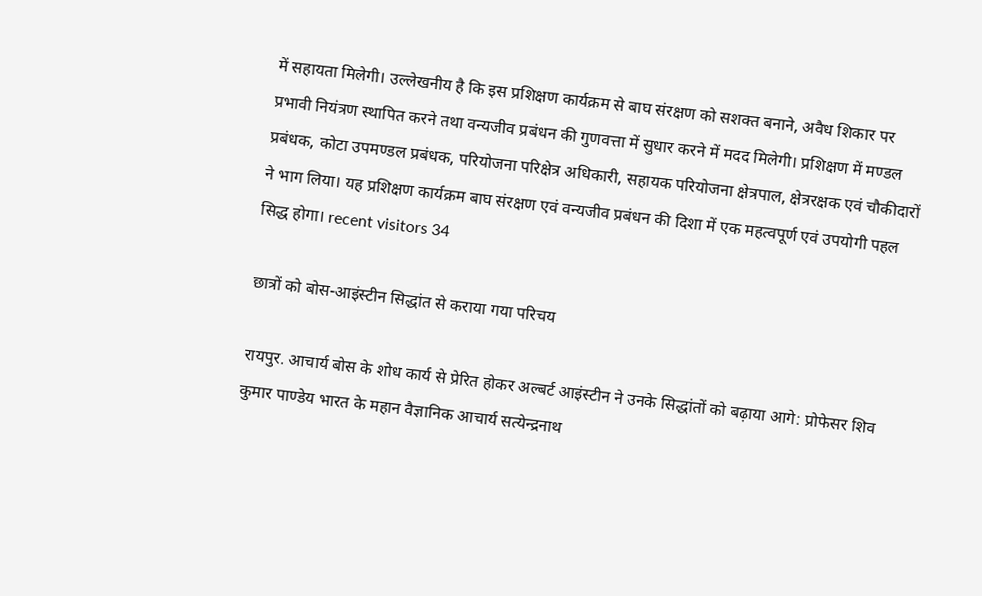में सहायता मिलेगी। उल्लेखनीय है कि इस प्रशिक्षण कार्यक्रम से बाघ संरक्षण को सशक्त बनाने, अवैध शिकार पर प्रभावी नियंत्रण स्थापित करने तथा वन्यजीव प्रबंधन की गुणवत्ता में सुधार करने में मदद मिलेगी। प्रशिक्षण में मण्डल प्रबंधक, कोटा उपमण्डल प्रबंधक, परियोजना परिक्षेत्र अधिकारी, सहायक परियोजना क्षेत्रपाल, क्षेत्ररक्षक एवं चौकीदारों ने भाग लिया। यह प्रशिक्षण कार्यक्रम बाघ संरक्षण एवं वन्यजीव प्रबंधन की दिशा में एक महत्वपूर्ण एवं उपयोगी पहल सिद्ध होगा। recent visitors 34

छात्रों को बोस-आइंस्टीन सिद्धांत से कराया गया परिचय

रायपुर. आचार्य बोस के शोध कार्य से प्रेरित होकर अल्बर्ट आइंस्टीन ने उनके सिद्धांतों को बढ़ाया आगे: प्रोफेसर शिव कुमार पाण्डेय भारत के महान वैज्ञानिक आचार्य सत्येन्द्रनाथ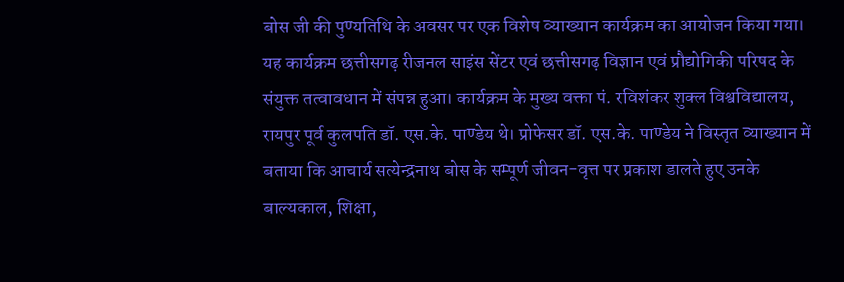बोस जी की पुण्यतिथि के अवसर पर एक विशेष व्याख्यान कार्यक्रम का आयोजन किया गया। यह कार्यक्रम छत्तीसगढ़ रीजनल साइंस सेंटर एवं छत्तीसगढ़ विज्ञान एवं प्रौद्योगिकी परिषद के संयुक्त तत्वावधान में संपन्न हुआ। कार्यक्रम के मुख्य वक्ता पं. रविशंकर शुक्ल विश्वविद्यालय, रायपुर पूर्व कुलपति डॉ. एस.के. पाण्डेय थे। प्रोफेसर डॉ. एस.के. पाण्डेय ने विस्तृत व्याख्यान में बताया कि आचार्य सत्येन्द्रनाथ बोस के सम्पूर्ण जीवन-वृत्त पर प्रकाश डालते हुए उनके बाल्यकाल, शिक्षा,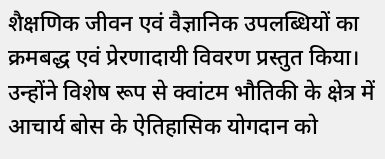शैक्षणिक जीवन एवं वैज्ञानिक उपलब्धियों का क्रमबद्ध एवं प्रेरणादायी विवरण प्रस्तुत किया। उन्होंने विशेष रूप से क्वांटम भौतिकी के क्षेत्र में आचार्य बोस के ऐतिहासिक योगदान को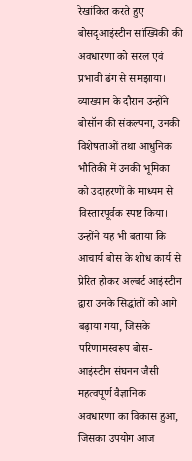रेखांकित करते हुए बोसदृआइंस्टीन सांख्यिकी की अवधारणा को सरल एवं प्रभावी ढंग से समझाया। व्याख्यान के दौरान उन्होंने बोसॉन की संकल्पना, उनकी विशेषताओं तथा आधुनिक भौतिकी में उनकी भूमिका को उदाहरणों के माध्यम से विस्तारपूर्वक स्पष्ट किया। उन्होंने यह भी बताया कि आचार्य बोस के शोध कार्य से प्रेरित होकर अल्बर्ट आइंस्टीन द्वारा उनके सिद्धांतों को आगे बढ़ाया गया, जिसके परिणामस्वरूप बोस-आइंस्टीन संघनन जैसी महत्वपूर्ण वैज्ञानिक अवधारणा का विकास हुआ, जिसका उपयोग आज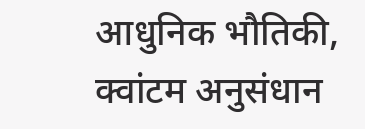आधुनिक भौतिकी, क्वांटम अनुसंधान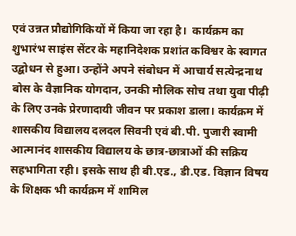एवं उन्नत प्रौद्योगिकियों में किया जा रहा है।  कार्यक्रम का शुभारंभ साइंस सेंटर के महानिदेशक प्रशांत कविश्वर के स्वागत उद्बोधन से हुआ। उन्होंने अपने संबोधन में आचार्य सत्येन्द्रनाथ बोस के वैज्ञानिक योगदान, उनकी मौलिक सोच तथा युवा पीढ़ी के लिए उनके प्रेरणादायी जीवन पर प्रकाश डाला। कार्यक्रम में शासकीय विद्यालय दलदल सिवनी एवं बी.पी. पुजारी स्वामी आत्मानंद शासकीय विद्यालय के छात्र-छात्राओं की सक्रिय सहभागिता रही। इसके साथ ही बी.एड., डी.एड. विज्ञान विषय के शिक्षक भी कार्यक्रम में शामिल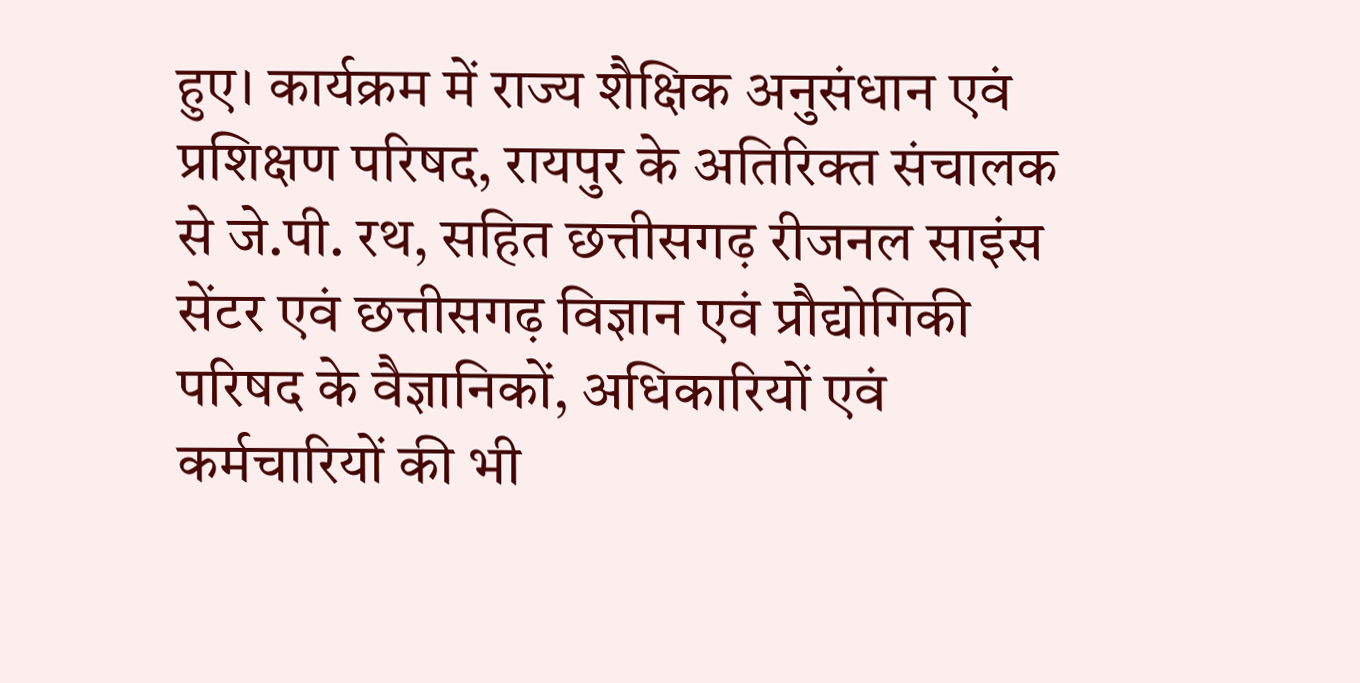हुए। कार्यक्रम में राज्य शैक्षिक अनुसंधान एवं प्रशिक्षण परिषद, रायपुर के अतिरिक्त संचालक से जे.पी. रथ, सहित छत्तीसगढ़ रीजनल साइंस सेंटर एवं छत्तीसगढ़ विज्ञान एवं प्रौद्योगिकी परिषद के वैज्ञानिकों, अधिकारियों एवं कर्मचारियों की भी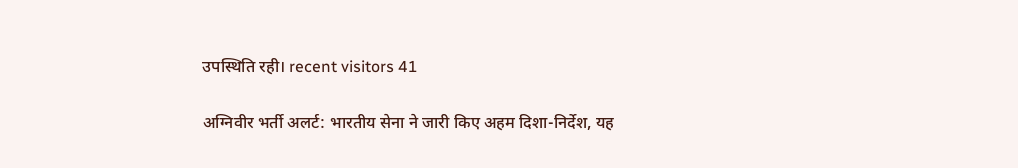उपस्थिति रही। recent visitors 41

अग्निवीर भर्ती अलर्ट: भारतीय सेना ने जारी किए अहम दिशा-निर्देश, यह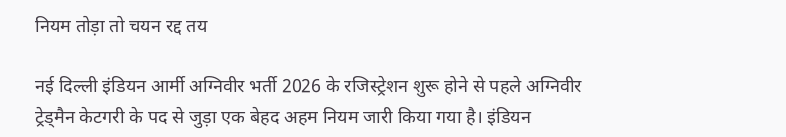नियम तोड़ा तो चयन रद्द तय

नई दिल्ली इंडियन आर्मी अग्निवीर भर्ती 2026 के रजिस्ट्रेशन शुरू होने से पहले अग्निवीर ट्रेड्मैन केटगरी के पद से जुड़ा एक बेहद अहम नियम जारी किया गया है। इंडियन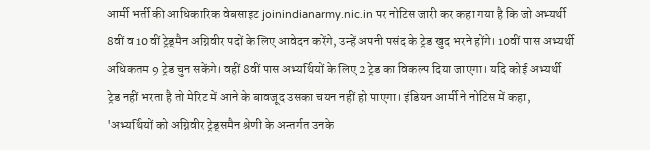आर्मी भर्ती की आधिकारिक वेबसाइट joinindianarmy.nic.in पर नोटिस जारी कर कहा गया है कि जो अभ्यर्थी 8वीं व 10वीं ट्रेड्मैन अग्निवीर पदों के लिए आवेदन करेंगे, उन्हें अपनी पसंद के ट्रेड खुद भरने होंगे। 10वीं पास अभ्यर्थी अधिकतम 9 ट्रेड चुन सकेंगे। वहीं 8वीं पास अभ्यर्थियों के लिए 2 ट्रेड का विकल्प दिया जाएगा। यदि कोई अभ्यर्थी ट्रेड नहीं भरता है तो मेरिट में आने के बावजूद उसका चयन नहीं हो पाएगा। इंडियन आर्मी ने नोटिस में कहा, 'अभ्यर्थियों को अग्निवीर ट्रेड्समैन श्रेणी के अन्तर्गत उनके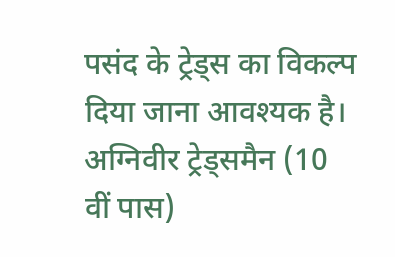पसंद के ट्रेड्स का विकल्प दिया जाना आवश्यक है। अग्निवीर ट्रेड्समैन (10 वीं पास)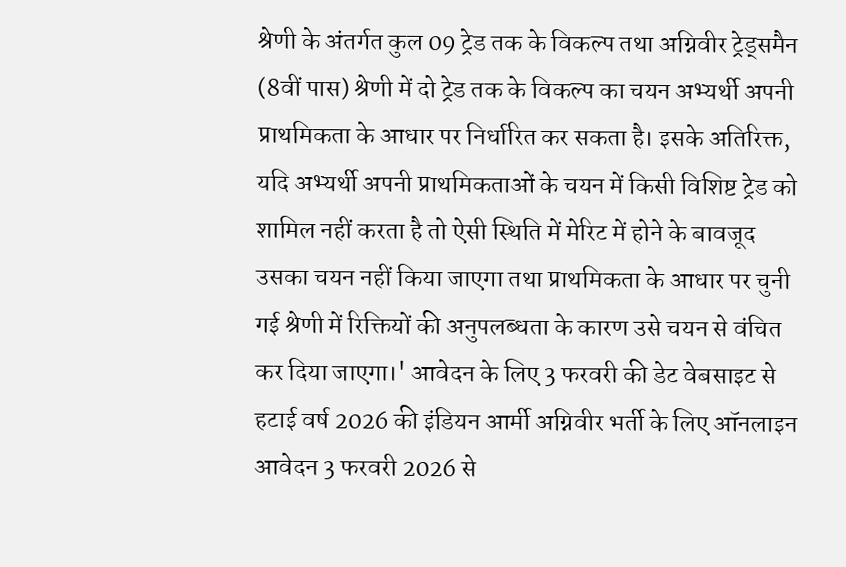श्रेणी के अंतर्गत कुल 09 ट्रेड तक के विकल्प तथा अग्निवीर ट्रेड्समैन (8वीं पास) श्रेणी में दो ट्रेड तक के विकल्प का चयन अभ्यर्थी अपनी प्राथमिकता के आधार पर निर्धारित कर सकता है। इसके अतिरिक्त, यदि अभ्यर्थी अपनी प्राथमिकताओं के चयन में किसी विशिष्ट ट्रेड को शामिल नहीं करता है तो ऐसी स्थिति में मेरिट में होने के बावजूद उसका चयन नहीं किया जाएगा तथा प्राथमिकता के आधार पर चुनी गई श्रेणी में रिक्तियों की अनुपलब्धता के कारण उसे चयन से वंचित कर दिया जाएगा।' आवेदन के लिए 3 फरवरी की डेट वेबसाइट से हटाई वर्ष 2026 की इंडियन आर्मी अग्निवीर भर्ती के लिए ऑनलाइन आवेदन 3 फरवरी 2026 से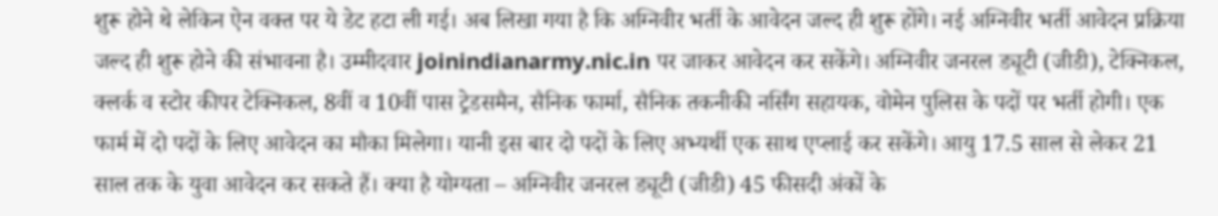शुरू होने थे लेकिन ऐन वक्त पर ये डेट हटा ली गई। अब लिखा गया है कि अग्निवीर भर्ती के आवेदन जल्द ही शुरू होंगे। नई अग्निवीर भर्ती आवेदन प्रक्रिया जल्द ही शुरू होने की संभावना है। उम्मीदवार joinindianarmy.nic.in पर जाकर आवेदन कर सकेंगे। अग्निवीर जनरल ड्यूटी (जीडी), टेक्निकल, क्लर्क व स्टोर कीपर टेक्निकल, 8वीं व 10वीं पास ट्रेडसमैन, सैनिक फार्मा, सैनिक तकनीकी नर्सिंग सहायक, वोमेन पुलिस के पदों पर भर्ती होगी। एक फार्म में दो पदों के लिए आवेदन का मौका मिलेगा। यानी इस बार दो पदों के लिए अभ्यर्थी एक साथ एप्लाई कर सकेंगे। आयु 17.5 साल से लेकर 21 साल तक के युवा आवेदन कर सकते हैं। क्या है योग्यता – अग्निवीर जनरल ड्यूटी (जीडी) 45 फीसदी अंकों के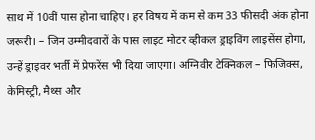साथ में 10वीं पास होना चाहिए। हर विषय में कम से कम 33 फीसदी अंक होना जरूरी। – जिन उम्मीदवारों के पास लाइट मोटर व्हीकल ड्राइविंग लाइसेंस होगा, उन्हें ड्राइवर भर्ती में प्रेफरेंस भी दिया जाएगा। अग्निवीर टेक्निकल – फिजिक्स, केमिस्ट्री, मैथ्स और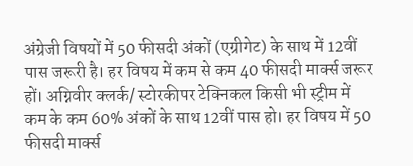अंग्रेजी विषयों में 50 फीसदी अंकों (एग्रीगेट) के साथ में 12वीं पास जरूरी है। हर विषय में कम से कम 40 फीसदी मार्क्स जरूर हों। अग्निवीर क्लर्क/ स्टोरकीपर टेक्निकल किसी भी स्ट्रीम में कम के कम 60% अंकों के साथ 12वीं पास हो। हर विषय में 50 फीसदी मार्क्स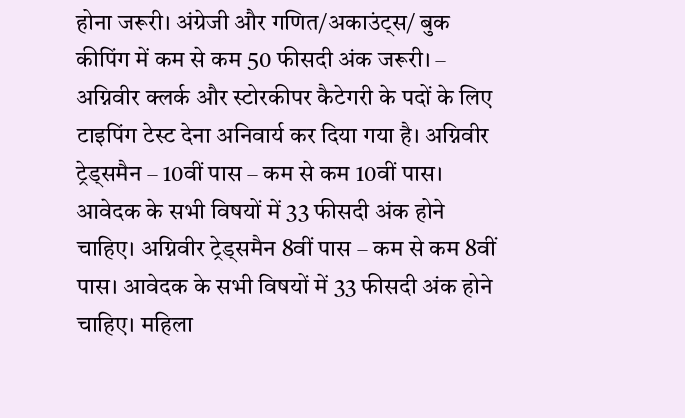होना जरूरी। अंग्रेजी और गणित/अकाउंट्स/ बुक कीपिंग में कम से कम 50 फीसदी अंक जरूरी। – अग्निवीर क्लर्क और स्टोरकीपर कैटेगरी के पदों के लिए टाइपिंग टेस्ट देना अनिवार्य कर दिया गया है। अग्निवीर ट्रेड्समैन – 10वीं पास – कम से कम 10वीं पास। आवेदक के सभी विषयों में 33 फीसदी अंक होने चाहिए। अग्निवीर ट्रेड्समैन 8वीं पास – कम से कम 8वीं पास। आवेदक के सभी विषयों में 33 फीसदी अंक होने चाहिए। महिला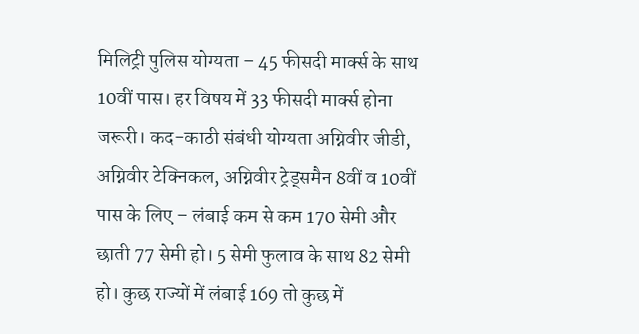मिलिट्री पुलिस योग्यता – 45 फीसदी मार्क्स के साथ 10वीं पास। हर विषय में 33 फीसदी मार्क्स होना जरूरी। कद-काठी संबंधी योग्यता अग्निवीर जीडी, अग्निवीर टेक्निकल, अग्निवीर ट्रेड्समैन 8वीं व 10वीं पास के लिए – लंबाई कम से कम 170 सेमी और छाती 77 सेमी हो। 5 सेमी फुलाव के साथ 82 सेमी हो। कुछ राज्यों में लंबाई 169 तो कुछ में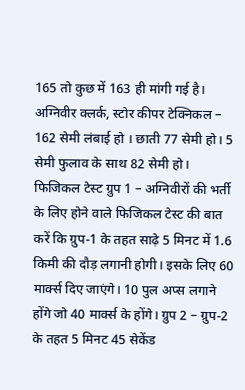165 तो कुछ में 163 ही मांगी गई है। अग्निवीर क्लर्क, स्टोर कीपर टेक्निकल – 162 सेमी लंबाई हो । छाती 77 सेमी हो। 5 सेमी फुलाव के साथ 82 सेमी हो। फिजिकल टेस्ट ग्रुप 1 – अग्निवीरों की भर्ती के लिए होने वाले फिजिकल टेस्ट की बात करें कि ग्रुप-1 के तहत साढ़े 5 मिनट में 1.6 किमी की दौड़ लगानी होगी। इसके लिए 60 मार्क्स दिए जाएंगे। 10 पुल अप्स लगाने होंगे जो 40 मार्क्स के होंगे। ग्रुप 2 – ग्रुप-2 के तहत 5 मिनट 45 सेकेंड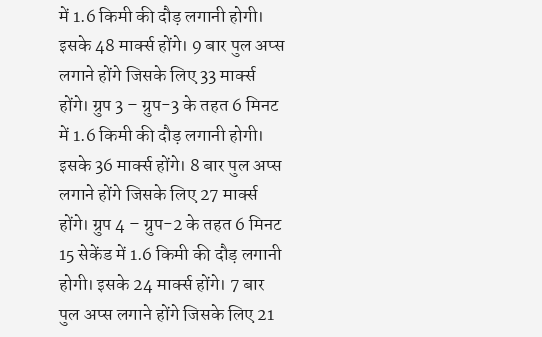में 1.6 किमी की दौड़ लगानी होगी। इसके 48 मार्क्स होंगे। 9 बार पुल अप्स लगाने होंगे जिसके लिए 33 मार्क्स होंगे। ग्रुप 3 – ग्रुप-3 के तहत 6 मिनट में 1.6 किमी की दौड़ लगानी होगी। इसके 36 मार्क्स होंगे। 8 बार पुल अप्स लगाने होंगे जिसके लिए 27 मार्क्स होंगे। ग्रुप 4 – ग्रुप-2 के तहत 6 मिनट 15 सेकेंड में 1.6 किमी की दौड़ लगानी होगी। इसके 24 मार्क्स होंगे। 7 बार पुल अप्स लगाने होंगे जिसके लिए 21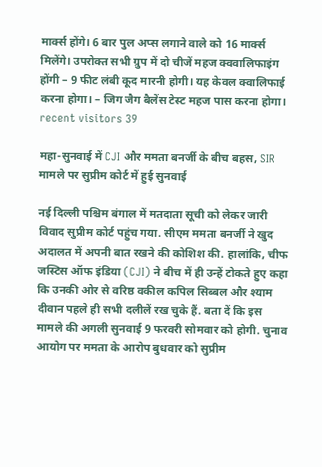मार्क्स होंगे। 6 बार पुल अप्स लगाने वाले को 16 मार्क्स मिलेंगे। उपरोक्त सभी ग्रुप में दो चीजें महज क्ववालिफाइंग होंगी – 9 फीट लंबी कूद मारनी होगी। यह केवल क्वालिफाई करना होगा। – जिग जैग बैलेंस टेस्ट महज पास करना होगा।   recent visitors 39

महा-सुनवाई में CJI और ममता बनर्जी के बीच बहस, SIR मामले पर सुप्रीम कोर्ट में हुई सुनवाई

नई दिल्ली पश्चिम बंगाल में मतदाता सूची को लेकर जारी विवाद सुप्रीम कोर्ट पहुंच गया. सीएम ममता बनर्जी ने खुद अदालत में अपनी बात रखने की कोशिश की. हालांकि, चीफ जस्टिस ऑफ इंडिया (CJI) ने बीच में ही उन्हें टोकते हुए कहा कि उनकी ओर से वरिष्ठ वकील कपिल सिब्बल और श्याम दीवान पहले ही सभी दलीलें रख चुके हैं. बता दें कि इस मामले की अगली सुनवाई 9 फरवरी सोमवार को होगी. चुनाव आयोग पर ममता के आरोप बुधवार को सुप्रीम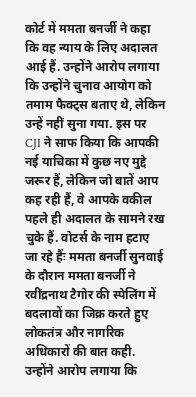कोर्ट में ममता बनर्जी ने कहा कि वह न्याय के लिए अदालत आई हैं. उन्होंने आरोप लगाया कि उन्होंने चुनाव आयोग को तमाम फैक्ट्स बताए थे, लेकिन उन्हें नहीं सुना गया. इस पर CJI ने साफ किया कि आपकी नई याचिका में कुछ नए मुद्दे जरूर हैं, लेकिन जो बातें आप कह रही हैं, वे आपके वकील पहले ही अदालत के सामने रख चुके हैं. वोटर्स के नाम हटाए जा रहे हैंः ममता बनर्जी सुनवाई के दौरान ममता बनर्जी ने रवींद्रनाथ टैगोर की स्पेलिंग में बदलावों का जिक्र करते हुए लोकतंत्र और नागरिक अधिकारों की बात कही. उन्होंने आरोप लगाया कि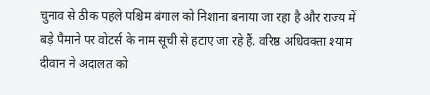चुनाव से ठीक पहले पश्चिम बंगाल को निशाना बनाया जा रहा है और राज्य में बड़े पैमाने पर वोटर्स के नाम सूची से हटाए जा रहे हैं. वरिष्ठ अधिवक्ता श्याम दीवान ने अदालत को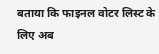बताया कि फाइनल वोटर लिस्ट के लिए अब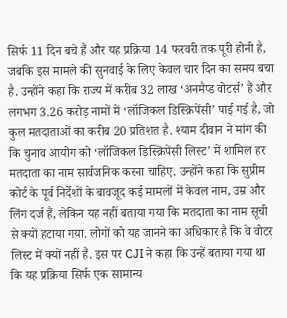सिर्फ 11 दिन बचे हैं और यह प्रक्रिया 14 फरवरी तक पूरी होनी है, जबकि इस मामले की सुनवाई के लिए केवल चार दिन का समय बचा है. उन्होंने कहा कि राज्य में करीब 32 लाख ‘अनमैप्ड वोटर्स’ हैं और लगभग 3.26 करोड़ नामों में ‘लॉजिकल डिस्क्रिपेंसी’ पाई गई है, जो कुल मतदाताओं का करीब 20 प्रतिशत है. श्याम दीवान ने मांग की कि चुनाव आयोग को ‘लॉजिकल डिस्क्रिपेंसी लिस्ट’ में शामिल हर मतदाता का नाम सार्वजनिक करना चाहिए. उन्होंने कहा कि सुप्रीम कोर्ट के पूर्व निर्देशों के बावजूद कई मामलों में केवल नाम, उम्र और लिंग दर्ज हैं, लेकिन यह नहीं बताया गया कि मतदाता का नाम सूची से क्यों हटाया गया. लोगों को यह जानने का अधिकार है कि वे वोटर लिस्ट में क्यों नहीं हैं. इस पर CJI ने कहा कि उन्हें बताया गया था कि यह प्रक्रिया सिर्फ एक सामान्य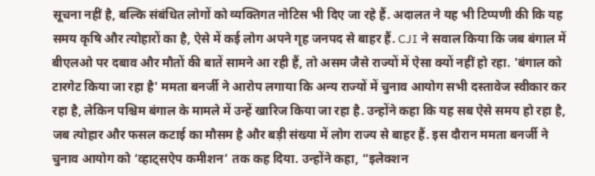सूचना नहीं है, बल्कि संबंधित लोगों को व्यक्तिगत नोटिस भी दिए जा रहे हैं. अदालत ने यह भी टिप्पणी की कि यह समय कृषि और त्योहारों का है, ऐसे में कई लोग अपने गृह जनपद से बाहर हैं. CJI ने सवाल किया कि जब बंगाल में बीएलओ पर दबाव और मौतों की बातें सामने आ रही हैं, तो असम जैसे राज्यों में ऐसा क्यों नहीं हो रहा. 'बंगाल को टारगेट किया जा रहा है' ममता बनर्जी ने आरोप लगाया कि अन्य राज्यों में चुनाव आयोग सभी दस्तावेज स्वीकार कर रहा है, लेकिन पश्चिम बंगाल के मामले में उन्हें खारिज किया जा रहा है. उन्होंने कहा कि यह सब ऐसे समय हो रहा है, जब त्योहार और फसल कटाई का मौसम है और बड़ी संख्या में लोग राज्य से बाहर हैं. इस दौरान ममता बनर्जी ने चुनाव आयोग को ‘व्हाट्सऐप कमीशन’ तक कह दिया. उन्होंने कहा, “इलेक्शन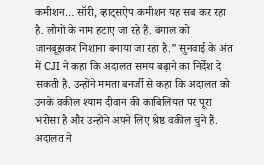कमीशन… सॉरी, व्हाट्सऐप कमीशन यह सब कर रहा है. लोगों के नाम हटाए जा रहे हैं. बंगाल को जानबूझकर निशाना बनाया जा रहा है.” सुनवाई के अंत में CJI ने कहा कि अदालत समय बढ़ाने का निर्देश दे सकती है. उन्होंने ममता बनर्जी से कहा कि अदालत को उनके वकील श्याम दीवान की काबिलियत पर पूरा भरोसा है और उन्होंने अपने लिए श्रेष्ठ वकील चुने हैं. अदालत ने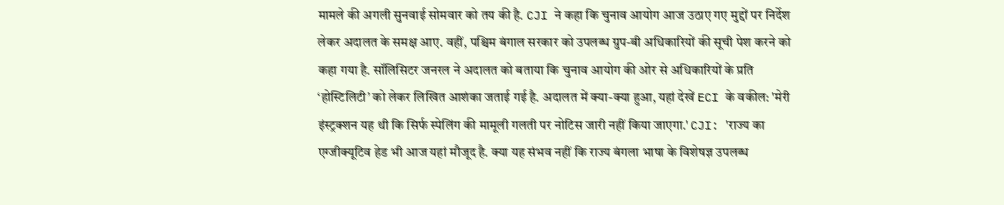मामले की अगली सुनवाई सोमवार को तय की है. CJI ने कहा कि चुनाव आयोग आज उठाए गए मुद्दों पर निर्देश लेकर अदालत के समक्ष आए. वहीं, पश्चिम बंगाल सरकार को उपलब्ध ग्रुप-बी अधिकारियों की सूची पेश करने को कहा गया है. सॉलिसिटर जनरल ने अदालत को बताया कि चुनाव आयोग की ओर से अधिकारियों के प्रति ‘होस्टिलिटी’ को लेकर लिखित आशंका जताई गई है. अदालत में क्या-क्या हुआ, यहां देखें ECI के वकील: 'मेरी इंस्ट्रक्शन यह थी कि सिर्फ स्पेलिंग की मामूली गलती पर नोटिस जारी नहीं किया जाएगा.' CJI: 'राज्य का एग्जीक्यूटिव हेड भी आज यहां मौजूद है. क्या यह संभव नहीं कि राज्य बंगला भाषा के विशेषज्ञ उपलब्ध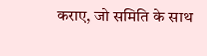कराए, जो समिति के साथ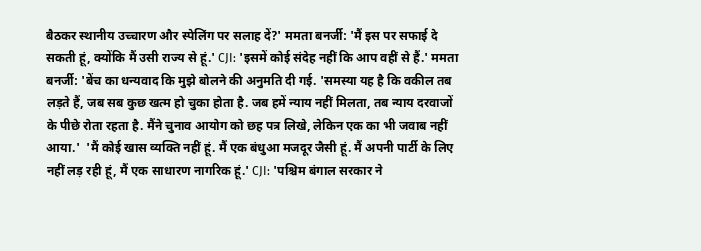बैठकर स्थानीय उच्चारण और स्पेलिंग पर सलाह दें?' ममता बनर्जी: 'मैं इस पर सफाई दे सकती हूं, क्योंकि मैं उसी राज्य से हूं.' CJI: 'इसमें कोई संदेह नहीं कि आप वहीं से हैं.' ममता बनर्जी: 'बेंच का धन्यवाद कि मुझे बोलने की अनुमति दी गई. 'समस्या यह है कि वकील तब लड़ते हैं, जब सब कुछ खत्म हो चुका होता है. जब हमें न्याय नहीं मिलता, तब न्याय दरवाजों के पीछे रोता रहता है. मैंने चुनाव आयोग को छह पत्र लिखे, लेकिन एक का भी जवाब नहीं आया.'  'मैं कोई खास व्यक्ति नहीं हूं. मैं एक बंधुआ मजदूर जैसी हूं. मैं अपनी पार्टी के लिए नहीं लड़ रही हूं, मैं एक साधारण नागरिक हूं.' CJI: 'पश्चिम बंगाल सरकार ने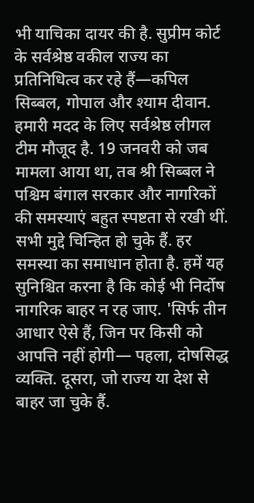भी याचिका दायर की है. सुप्रीम कोर्ट के सर्वश्रेष्ठ वकील राज्य का प्रतिनिधित्व कर रहे हैं—कपिल सिब्बल, गोपाल और श्याम दीवान. हमारी मदद के लिए सर्वश्रेष्ठ लीगल टीम मौजूद है. 19 जनवरी को जब मामला आया था, तब श्री सिब्बल ने पश्चिम बंगाल सरकार और नागरिकों की समस्याएं बहुत स्पष्टता से रखी थीं. सभी मुद्दे चिन्हित हो चुके हैं. हर समस्या का समाधान होता है. हमें यह सुनिश्चित करना है कि कोई भी निर्दोष नागरिक बाहर न रह जाए. 'सिर्फ तीन आधार ऐसे हैं, जिन पर किसी को आपत्ति नहीं होगी— पहला, दोषसिद्ध व्यक्ति. दूसरा, जो राज्य या देश से बाहर जा चुके हैं.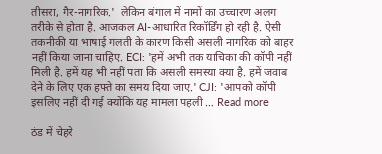तीसरा, गैर-नागरिक.'  लेकिन बंगाल में नामों का उच्चारण अलग तरीके से होता है. आजकल AI-आधारित रिकॉर्डिंग हो रही है. ऐसी तकनीकी या भाषाई गलती के कारण किसी असली नागरिक को बाहर नहीं किया जाना चाहिए. ECI: 'हमें अभी तक याचिका की कॉपी नहीं मिली है. हमें यह भी नहीं पता कि असली समस्या क्या है. हमें जवाब देने के लिए एक हफ्ते का समय दिया जाए.' CJI: 'आपको कॉपी इसलिए नहीं दी गई क्योंकि यह मामला पहली … Read more

ठंड में चेहरे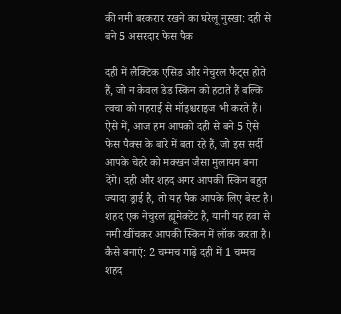की नमी बरकरार रखने का घरेलू नुस्खा: दही से बने 5 असरदार फेस पैक

दही में लैक्टिक एसिड और नेचुरल फैट्स होते हैं, जो न केवल डेड स्किन को हटाते हैं बल्कि त्वचा को गहराई से मॉइश्चराइज भी करते हैं। ऐसे में, आज हम आपको दही से बने 5 ऐसे फेस पैक्स के बारे में बता रहे हैं, जो इस सर्दी आपके चेहरे को मक्खन जैसा मुलायम बना देंगे। दही और शहद अगर आपकी स्किन बहुत ज्यादा ड्राई है, तो यह पैक आपके लिए बेस्ट है। शहद एक नेचुरल ह्यूमेक्टेंट है, यानी यह हवा से नमी खींचकर आपकी स्किन में लॉक करता है। कैसे बनाएं: 2 चम्मच गाढ़े दही में 1 चम्मच शहद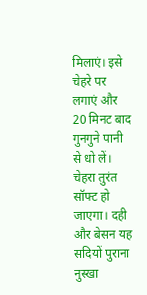मिलाएं। इसे चेहरे पर लगाएं और 20 मिनट बाद गुनगुने पानी से धो लें। चेहरा तुरंत सॉफ्ट हो जाएगा। दही और बेसन यह सदियों पुराना नुस्खा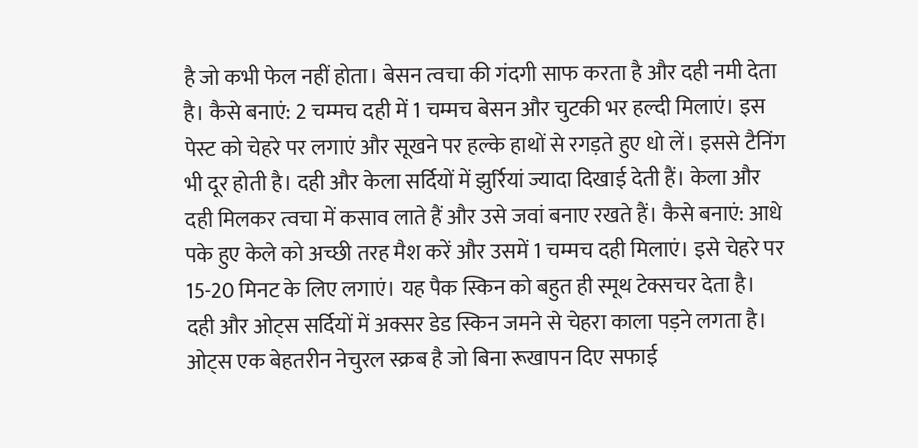है जो कभी फेल नहीं होता। बेसन त्वचा की गंदगी साफ करता है और दही नमी देता है। कैसे बनाएं: 2 चम्मच दही में 1 चम्मच बेसन और चुटकी भर हल्दी मिलाएं। इस पेस्ट को चेहरे पर लगाएं और सूखने पर हल्के हाथों से रगड़ते हुए धो लें। इससे टैनिंग भी दूर होती है। दही और केला सर्दियों में झुर्रियां ज्यादा दिखाई देती हैं। केला और दही मिलकर त्वचा में कसाव लाते हैं और उसे जवां बनाए रखते हैं। कैसे बनाएं: आधे पके हुए केले को अच्छी तरह मैश करें और उसमें 1 चम्मच दही मिलाएं। इसे चेहरे पर 15-20 मिनट के लिए लगाएं। यह पैक स्किन को बहुत ही स्मूथ टेक्सचर देता है। दही और ओट्स सर्दियों में अक्सर डेड स्किन जमने से चेहरा काला पड़ने लगता है। ओट्स एक बेहतरीन नेचुरल स्क्रब है जो बिना रूखापन दिए सफाई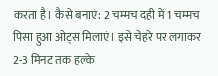करता है। कैसे बनाएं: 2 चम्मच दही में 1 चम्मच पिसा हुआ ओट्स मिलाएं। इसे चेहरे पर लगाकर 2-3 मिनट तक हल्के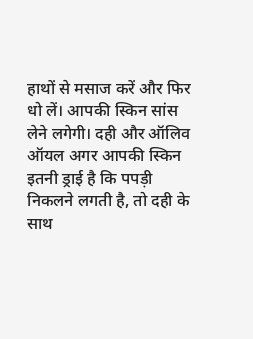हाथों से मसाज करें और फिर धो लें। आपकी स्किन सांस लेने लगेगी। दही और ऑलिव ऑयल अगर आपकी स्किन इतनी ड्राई है कि पपड़ी निकलने लगती है, तो दही के साथ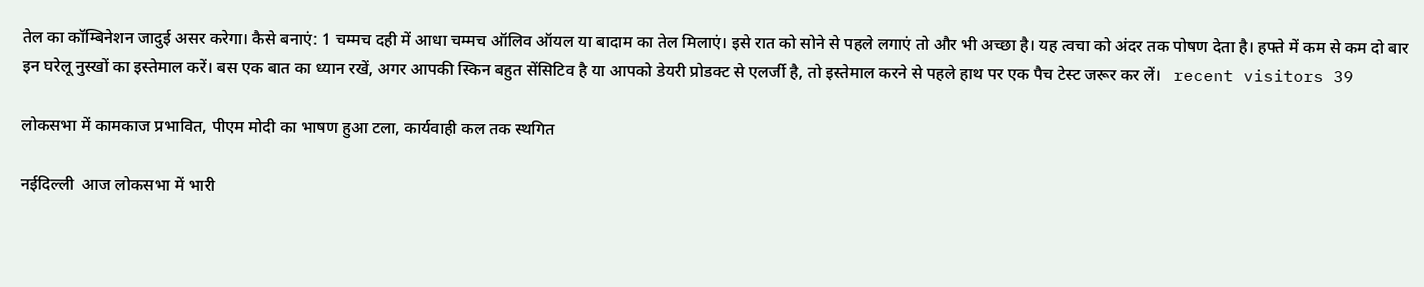तेल का कॉम्बिनेशन जादुई असर करेगा। कैसे बनाएं: 1 चम्मच दही में आधा चम्मच ऑलिव ऑयल या बादाम का तेल मिलाएं। इसे रात को सोने से पहले लगाएं तो और भी अच्छा है। यह त्वचा को अंदर तक पोषण देता है। हफ्ते में कम से कम दो बार इन घरेलू नुस्खों का इस्तेमाल करें। बस एक बात का ध्यान रखें, अगर आपकी स्किन बहुत सेंसिटिव है या आपको डेयरी प्रोडक्ट से एलर्जी है, तो इस्तेमाल करने से पहले हाथ पर एक पैच टेस्ट जरूर कर लें।   recent visitors 39

लोकसभा में कामकाज प्रभावित, पीएम मोदी का भाषण हुआ टला, कार्यवाही कल तक स्थगित

नईदिल्ली  आज लोकसभा में भारी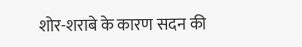शोर-शराबे के कारण सदन की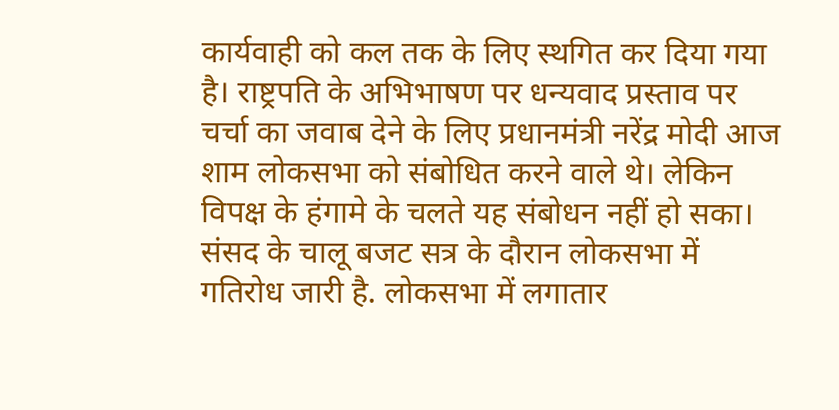कार्यवाही को कल तक के लिए स्थगित कर दिया गया है। राष्ट्रपति के अभिभाषण पर धन्यवाद प्रस्ताव पर चर्चा का जवाब देने के लिए प्रधानमंत्री नरेंद्र मोदी आज शाम लोकसभा को संबोधित करने वाले थे। लेकिन विपक्ष के हंगामे के चलते यह संबोधन नहीं हो सका। संसद के चालू बजट सत्र के दौरान लोकसभा में गतिरोध जारी है. लोकसभा में लगातार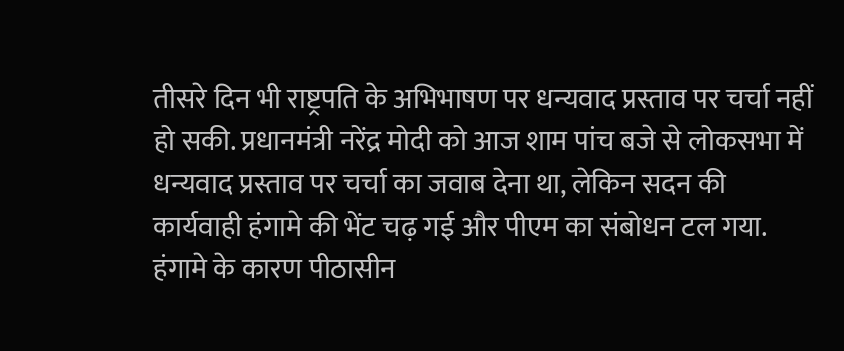तीसरे दिन भी राष्ट्रपति के अभिभाषण पर धन्यवाद प्रस्ताव पर चर्चा नहीं हो सकी. प्रधानमंत्री नरेंद्र मोदी को आज शाम पांच बजे से लोकसभा में धन्यवाद प्रस्ताव पर चर्चा का जवाब देना था, लेकिन सदन की कार्यवाही हंगामे की भेंट चढ़ गई और पीएम का संबोधन टल गया. हंगामे के कारण पीठासीन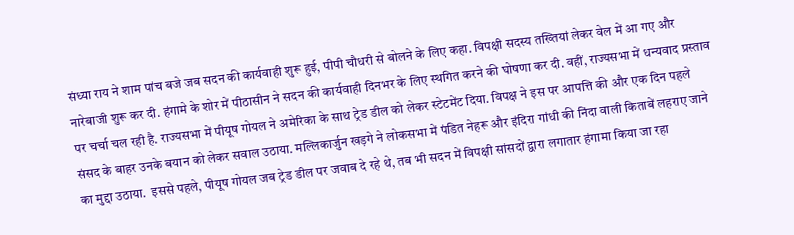संध्या राय ने शाम पांच बजे जब सदन की कार्यवाही शुरू हुई, पीपी चौधरी से बोलने के लिए कहा. विपक्षी सदस्य तख्तियां लेकर वेल में आ गए और नारेबाजी शुरू कर दी. हंगामे के शोर में पीठासीन ने सदन की कार्यवाही दिनभर के लिए स्थगित करने की घोषणा कर दी. वहीं, राज्यसभा में धन्यवाद प्रस्ताव पर चर्चा चल रही है. राज्यसभा में पीयूष गोयल ने अमेरिका के साथ ट्रेड डील को लेकर स्टेटमेंट दिया. विपक्ष ने इस पर आपत्ति की और एक दिन पहले संसद के बाहर उनके बयान को लेकर सवाल उठाया. मल्लिकार्जुन खड़गे ने लोकसभा में पंडित नेहरू और इंदिरा गांधी की निंदा वाली किताबें लहराए जाने का मुद्दा उठाया.  इससे पहले, पीयूष गोयल जब ट्रेड डील पर जवाब दे रहे थे, तब भी सदन में विपक्षी सांसदों द्वारा लगातार हंगामा किया जा रहा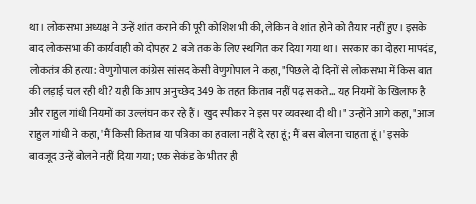था। लोकसभा अध्यक्ष ने उन्हें शांत कराने की पूरी कोशिश भी की, लेकिन वे शांत होने को तैयार नहीं हुए। इसके बाद लोकसभा की कार्यवाही को दोपहर 2 बजे तक के लिए स्थगित कर दिया गया था। सरकार का दोहरा मापदंड, लोकतंत्र की हत्या: वेणुगोपाल कांग्रेस सांसद केसी वेणुगोपाल ने कहा, "पिछले दो दिनों से लोकसभा में किस बात की लड़ाई चल रही थी? यही कि आप अनुच्छेद 349 के तहत किताब नहीं पढ़ सकते… यह नियमों के खिलाफ है और राहुल गांधी नियमों का उल्लंघन कर रहे हैं। खुद स्पीकर ने इस पर व्यवस्था दी थी।" उन्होंने आगे कहा, "आज राहुल गांधी ने कहा, 'मैं किसी किताब या पत्रिका का हवाला नहीं दे रहा हूं; मैं बस बोलना चाहता हूं।' इसके बावजूद उन्हें बोलने नहीं दिया गया; एक सेकंड के भीतर ही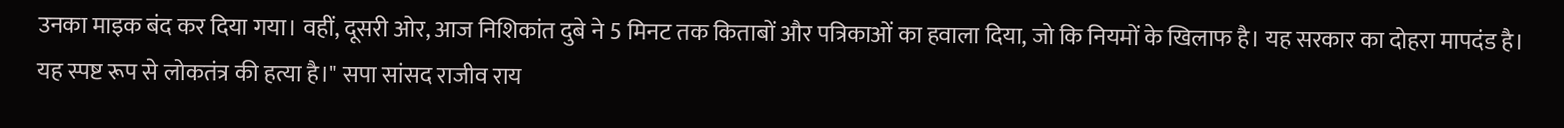उनका माइक बंद कर दिया गया। वहीं, दूसरी ओर, आज निशिकांत दुबे ने 5 मिनट तक किताबों और पत्रिकाओं का हवाला दिया, जो कि नियमों के खिलाफ है। यह सरकार का दोहरा मापदंड है। यह स्पष्ट रूप से लोकतंत्र की हत्या है।" सपा सांसद राजीव राय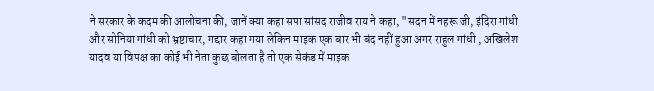ने सरकार के कदम की आलोचना की, जानें क्या कहा सपा सांसद राजीव राय ने कहा, "सदन में नहरू जी, इंदिरा गांधी और सोनिया गांधी को भ्रष्टाचार, गद्दार कहा गया लेकिन माइक एक बार भी बंद नहीं हुआ अगर राहुल गांधी , अखिलेश यादव या विपक्ष का कोई भी नेता कुछ बोलता है तो एक सेकंड में माइक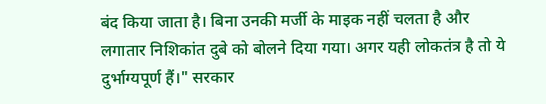बंद किया जाता है। बिना उनकी मर्जी के माइक नहीं चलता है और लगातार निशिकांत दुबे को बोलने दिया गया। अगर यही लोकतंत्र है तो ये दुर्भाग्यपूर्ण हैं।" सरकार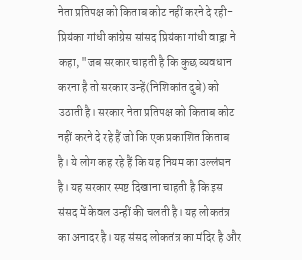नेता प्रतिपक्ष को किताब कोट नहीं करने दे रही-प्रियंका गांधी कांग्रेस सांसद प्रियंका गांधी वाड्रा ने कहा, "जब सरकार चाहती है कि कुछ व्यवधान करना है तो सरकार उन्हें(निशिकांत दुबे) को उठाती है। सरकार नेता प्रतिपक्ष को किताब कोट नहीं करने दे रहे हैं जो कि एक प्रकाशित किताब है। ये लोग कह रहे हैं कि यह नियम का उल्लंघन है। यह सरकार स्पष्ट दिखाना चाहती है कि इस संसद में केवल उन्हीं की चलती है। यह लोकतंत्र का अनादर है। यह संसद लोकतंत्र का मंदिर है और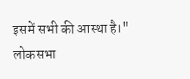इसमें सभी की आस्था है।" लोकसभा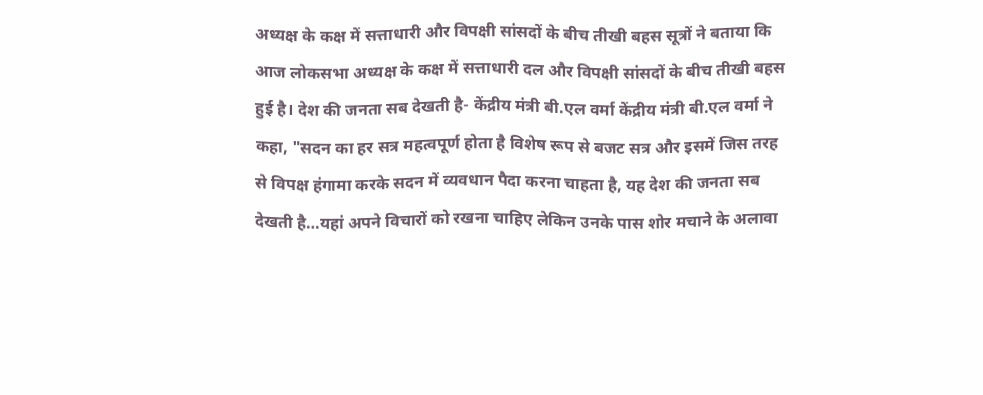अध्यक्ष के कक्ष में सत्ताधारी और विपक्षी सांसदों के बीच तीखी बहस सूत्रों ने बताया कि आज लोकसभा अध्यक्ष के कक्ष में सत्ताधारी दल और विपक्षी सांसदों के बीच तीखी बहस हुई है। देश की जनता सब देखती है- केंद्रीय मंत्री बी.एल वर्मा केंद्रीय मंत्री बी.एल वर्मा ने कहा, "सदन का हर सत्र महत्वपूर्ण होता है विशेष रूप से बजट सत्र और इसमें जिस तरह से विपक्ष हंगामा करके सदन में व्यवधान पैदा करना चाहता है, यह देश की जनता सब देखती है…यहां अपने विचारों को रखना चाहिए लेकिन उनके पास शोर मचाने के अलावा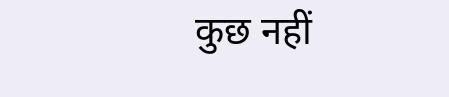कुछ नहीं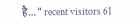है…" recent visitors 61